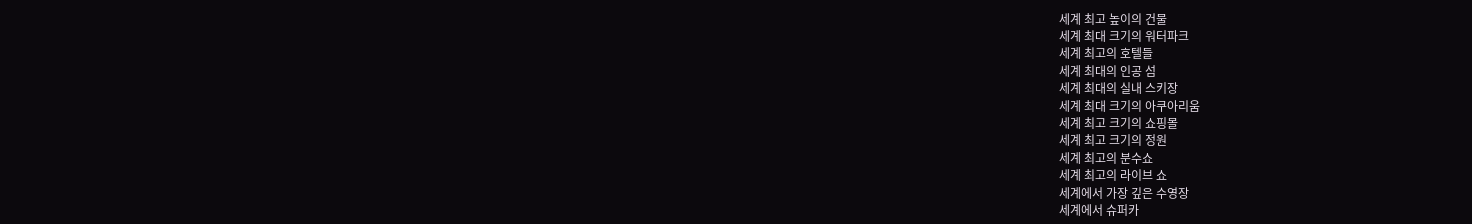세계 최고 높이의 건물
세계 최대 크기의 워터파크
세계 최고의 호텔들
세계 최대의 인공 섬
세계 최대의 실내 스키장
세계 최대 크기의 아쿠아리움
세계 최고 크기의 쇼핑몰
세계 최고 크기의 정원
세계 최고의 분수쇼
세계 최고의 라이브 쇼
세계에서 가장 깊은 수영장
세계에서 슈퍼카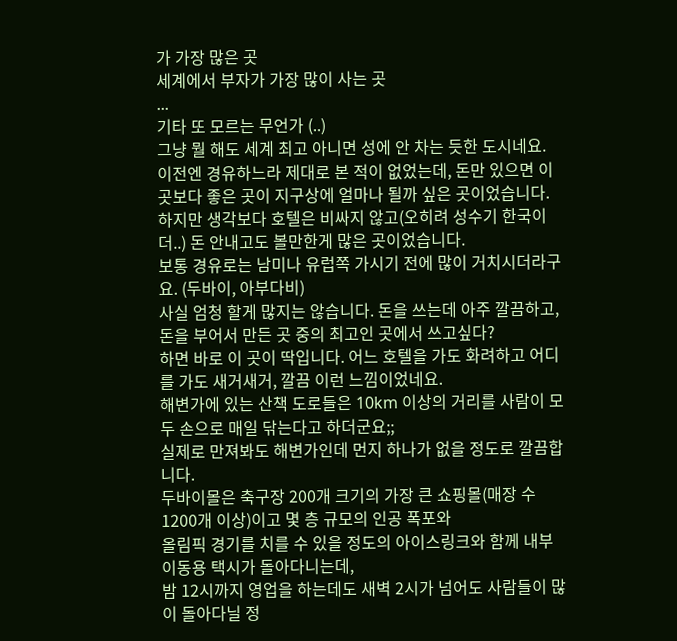가 가장 많은 곳
세계에서 부자가 가장 많이 사는 곳
...
기타 또 모르는 무언가 (..)
그냥 뭘 해도 세계 최고 아니면 성에 안 차는 듯한 도시네요.
이전엔 경유하느라 제대로 본 적이 없었는데, 돈만 있으면 이 곳보다 좋은 곳이 지구상에 얼마나 될까 싶은 곳이었습니다.
하지만 생각보다 호텔은 비싸지 않고(오히려 성수기 한국이 더..) 돈 안내고도 볼만한게 많은 곳이었습니다.
보통 경유로는 남미나 유럽쪽 가시기 전에 많이 거치시더라구요. (두바이, 아부다비)
사실 엄청 할게 많지는 않습니다. 돈을 쓰는데 아주 깔끔하고, 돈을 부어서 만든 곳 중의 최고인 곳에서 쓰고싶다?
하면 바로 이 곳이 딱입니다. 어느 호텔을 가도 화려하고 어디를 가도 새거새거, 깔끔 이런 느낌이었네요.
해변가에 있는 산책 도로들은 10km 이상의 거리를 사람이 모두 손으로 매일 닦는다고 하더군요;;
실제로 만져봐도 해변가인데 먼지 하나가 없을 정도로 깔끔합니다.
두바이몰은 축구장 200개 크기의 가장 큰 쇼핑몰(매장 수 1200개 이상)이고 몇 층 규모의 인공 폭포와
올림픽 경기를 치를 수 있을 정도의 아이스링크와 함께 내부 이동용 택시가 돌아다니는데,
밤 12시까지 영업을 하는데도 새벽 2시가 넘어도 사람들이 많이 돌아다닐 정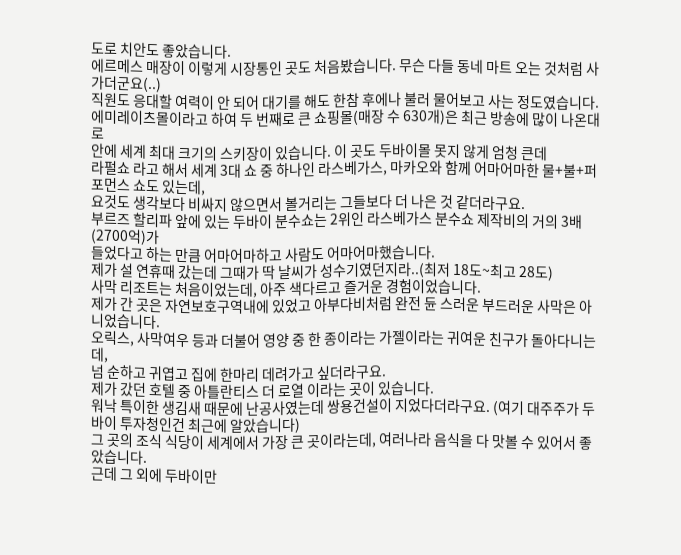도로 치안도 좋았습니다.
에르메스 매장이 이렇게 시장통인 곳도 처음봤습니다. 무슨 다들 동네 마트 오는 것처럼 사가더군요(..)
직원도 응대할 여력이 안 되어 대기를 해도 한참 후에나 불러 물어보고 사는 정도였습니다.
에미레이츠몰이라고 하여 두 번째로 큰 쇼핑몰(매장 수 630개)은 최근 방송에 많이 나온대로
안에 세계 최대 크기의 스키장이 있습니다. 이 곳도 두바이몰 못지 않게 엄청 큰데
라펄쇼 라고 해서 세계 3대 쇼 중 하나인 라스베가스, 마카오와 함께 어마어마한 물+불+퍼포먼스 쇼도 있는데,
요것도 생각보다 비싸지 않으면서 볼거리는 그들보다 더 나은 것 같더라구요.
부르즈 할리파 앞에 있는 두바이 분수쇼는 2위인 라스베가스 분수쇼 제작비의 거의 3배(2700억)가
들었다고 하는 만큼 어마어마하고 사람도 어마어마했습니다.
제가 설 연휴때 갔는데 그때가 딱 날씨가 성수기였던지라..(최저 18도~최고 28도)
사막 리조트는 처음이었는데, 아주 색다르고 즐거운 경험이었습니다.
제가 간 곳은 자연보호구역내에 있었고 아부다비처럼 완전 듄 스러운 부드러운 사막은 아니었습니다.
오릭스, 사막여우 등과 더불어 영양 중 한 종이라는 가젤이라는 귀여운 친구가 돌아다니는데,
넘 순하고 귀엽고 집에 한마리 데려가고 싶더라구요.
제가 갔던 호텔 중 아틀란티스 더 로열 이라는 곳이 있습니다.
워낙 특이한 생김새 때문에 난공사였는데 쌍용건설이 지었다더라구요. (여기 대주주가 두바이 투자청인건 최근에 알았습니다)
그 곳의 조식 식당이 세계에서 가장 큰 곳이라는데, 여러나라 음식을 다 맛볼 수 있어서 좋았습니다.
근데 그 외에 두바이만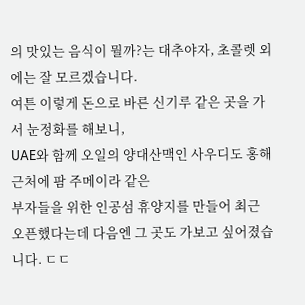의 맛있는 음식이 뭘까?는 대추야자, 초콜렛 외에는 잘 모르겠습니다.
여튼 이렇게 돈으로 바른 신기루 같은 곳을 가서 눈정화를 해보니,
UAE와 함께 오일의 양대산맥인 사우디도 홍해 근처에 팜 주메이라 같은
부자들을 위한 인공섬 휴양지를 만들어 최근 오픈했다는데 다음엔 그 곳도 가보고 싶어졌습니다. ㄷㄷ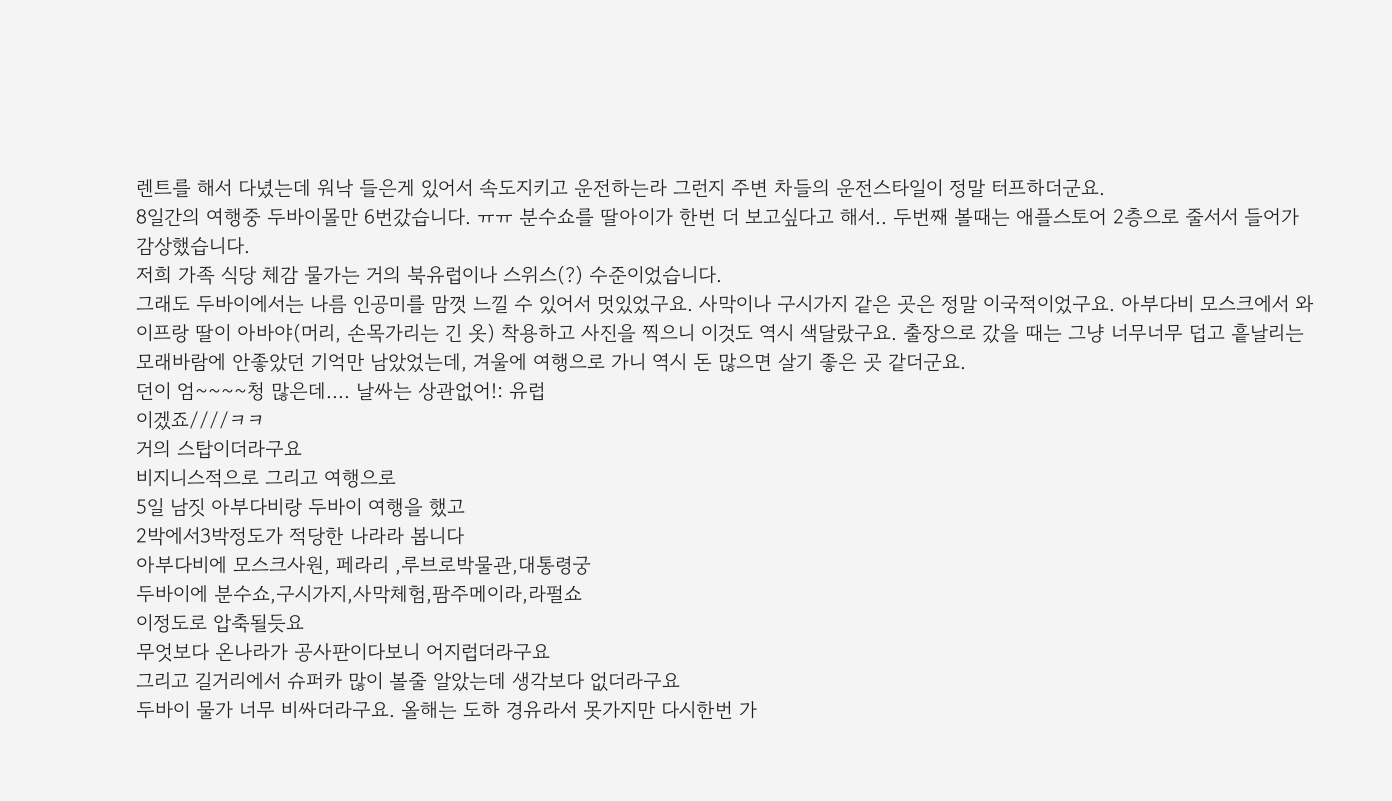렌트를 해서 다녔는데 워낙 들은게 있어서 속도지키고 운전하는라 그런지 주변 차들의 운전스타일이 정말 터프하더군요.
8일간의 여행중 두바이몰만 6번갔습니다. ㅠㅠ 분수쇼를 딸아이가 한번 더 보고싶다고 해서.. 두번째 볼때는 애플스토어 2층으로 줄서서 들어가 감상했습니다.
저희 가족 식당 체감 물가는 거의 북유럽이나 스위스(?) 수준이었습니다.
그래도 두바이에서는 나름 인공미를 맘껏 느낄 수 있어서 멋있었구요. 사막이나 구시가지 같은 곳은 정말 이국적이었구요. 아부다비 모스크에서 와이프랑 딸이 아바야(머리, 손목가리는 긴 옷) 착용하고 사진을 찍으니 이것도 역시 색달랐구요. 출장으로 갔을 때는 그냥 너무너무 덥고 흩날리는 모래바람에 안좋았던 기억만 남았었는데, 겨울에 여행으로 가니 역시 돈 많으면 살기 좋은 곳 같더군요.
던이 엄~~~~청 많은데.... 날싸는 상관없어!: 유럽
이겠죠////ㅋㅋ
거의 스탑이더라구요
비지니스적으로 그리고 여행으로
5일 남짓 아부다비랑 두바이 여행을 했고
2박에서3박정도가 적당한 나라라 봅니다
아부다비에 모스크사원, 페라리 ,루브로박물관,대통령궁
두바이에 분수쇼,구시가지,사막체험,팜주메이라,라펄쇼
이정도로 압축될듯요
무엇보다 온나라가 공사판이다보니 어지럽더라구요
그리고 길거리에서 슈퍼카 많이 볼줄 알았는데 생각보다 없더라구요
두바이 물가 너무 비싸더라구요. 올해는 도하 경유라서 못가지만 다시한번 가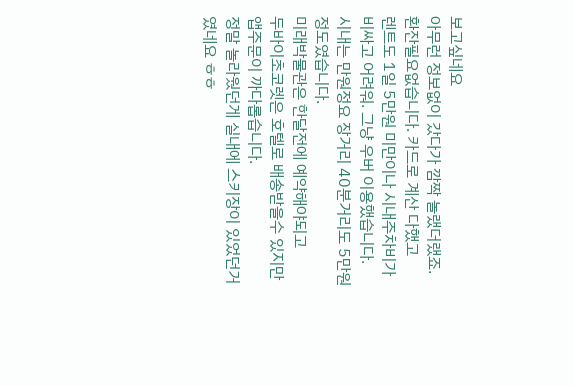보고싶네요
아무런 정보없이 갔다가 깜짝 놀랬더랬죠.
환잔필요없습니다. 카드로 계산 다했고
렌트도 1일 5만원 미만이나 시내주차비가 비싸고 어려워. 그냥 우버 이용했습니다.
시내는 만원정요 장거리 40분거리도 5만원 정도였습니다.
미래박물관은 한달전에 예약해야되고
두바이초코렛은 호텔로 배송받을수 있지만
앱주문이 까다롭습니다.
정말 놀라웠던게 실내에 스키장이 있었던거였네요 ㅎㅎ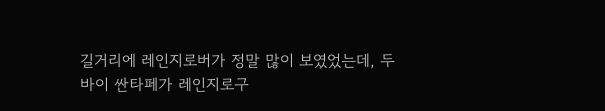길거리에 레인지로버가 정말 많이 보였었는데, 두바이 싼타페가 레인지로구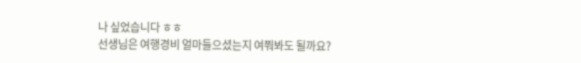나 싶었습니다 ㅎㅎ
선생님은 여행경비 얼마들으셨는지 여쭤봐도 될까요?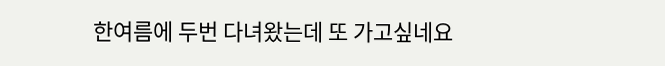한여름에 두번 다녀왔는데 또 가고싶네요